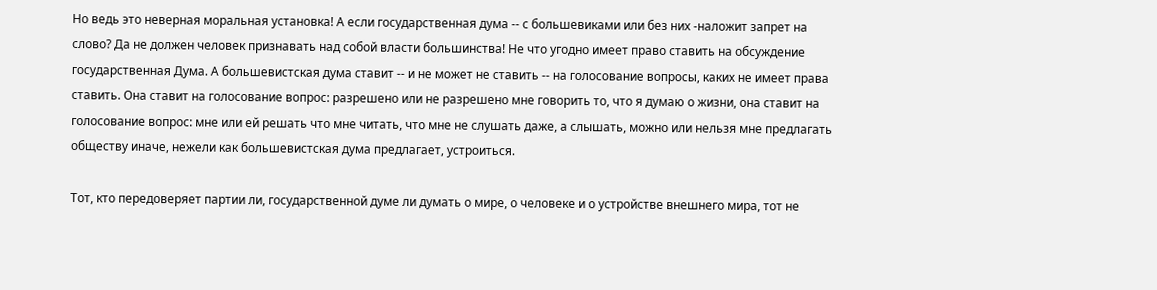Но ведь это неверная моральная установка! А если государственная дума -- с большевиками или без них -наложит запрет на слово? Да не должен человек признавать над собой власти большинства! Не что угодно имеет право ставить на обсуждение государственная Дума. А большевистская дума ставит -- и не может не ставить -- на голосование вопросы, каких не имеет права ставить. Она ставит на голосование вопрос: разрешено или не разрешено мне говорить то, что я думаю о жизни, она ставит на голосование вопрос: мне или ей решать что мне читать, что мне не слушать даже, а слышать, можно или нельзя мне предлагать обществу иначе, нежели как большевистская дума предлагает, устроиться.

Тот, кто передоверяет партии ли, государственной думе ли думать о мире, о человеке и о устройстве внешнего мира, тот не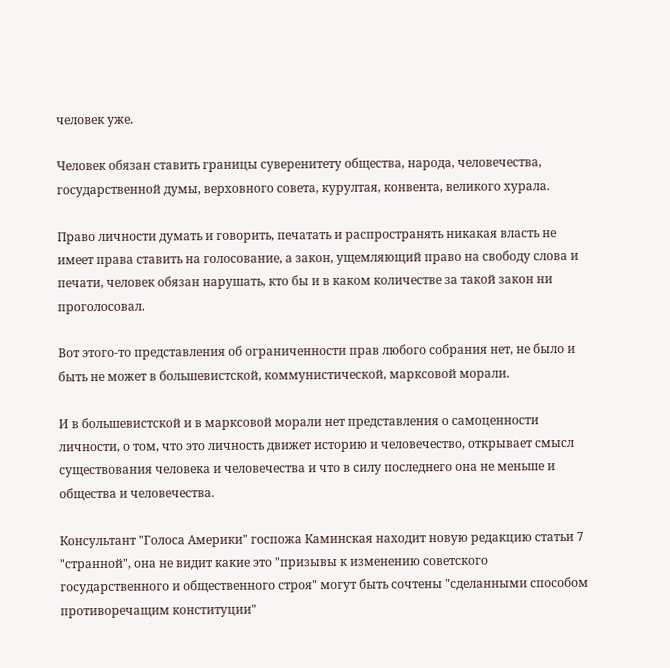человек уже.

Человек обязан ставить границы суверенитету общества, народа, человечества, государственной думы, верховного совета, курултая, конвента, великого хурала.

Право личности думать и говорить, печатать и распространять никакая власть не имеет права ставить на голосование, а закон, ущемляющий право на свободу слова и печати, человек обязан нарушать, кто бы и в каком количестве за такой закон ни проголосовал.

Вот этого-то представления об ограниченности прав любого собрания нет, не было и быть не может в большевистской, коммунистической, марксовой морали.

И в большевистской и в марксовой морали нет представления о самоценности личности, о том, что это личность движет историю и человечество, открывает смысл существования человека и человечества и что в силу последнего она не меньше и общества и человечества.

Консультант "Голоса Америки" госпожа Каминская находит новую редакцию статьи 7 "странной", она не видит какие это "призывы к изменению советского государственного и общественного строя" могут быть сочтены "сделанными способом противоречащим конституции"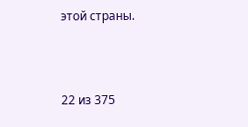этой страны.



22 из 375